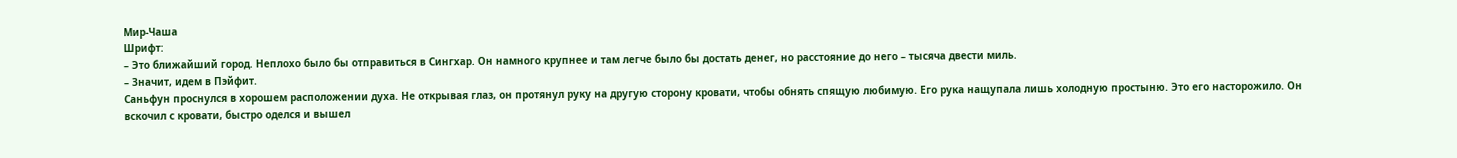Мир-Чаша
Шрифт:
– Это ближайший город. Неплохо было бы отправиться в Сингхар. Он намного крупнее и там легче было бы достать денег, но расстояние до него – тысяча двести миль.
– Значит, идем в Пэйфит.
Саньфун проснулся в хорошем расположении духа. Не открывая глаз, он протянул руку на другую сторону кровати, чтобы обнять спящую любимую. Его рука нащупала лишь холодную простыню. Это его насторожило. Он вскочил с кровати, быстро оделся и вышел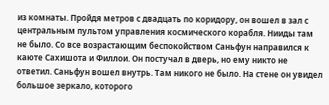из комнаты. Пройдя метров с двадцать по коридору, он вошел в зал с центральным пультом управления космического корабля. Нииды там не было. Со все возрастающим беспокойством Саньфун направился к каюте Сахишота и Филлои. Он постучал в дверь, но ему никто не ответил. Саньфун вошел внутрь. Там никого не было. На стене он увидел большое зеркало, которого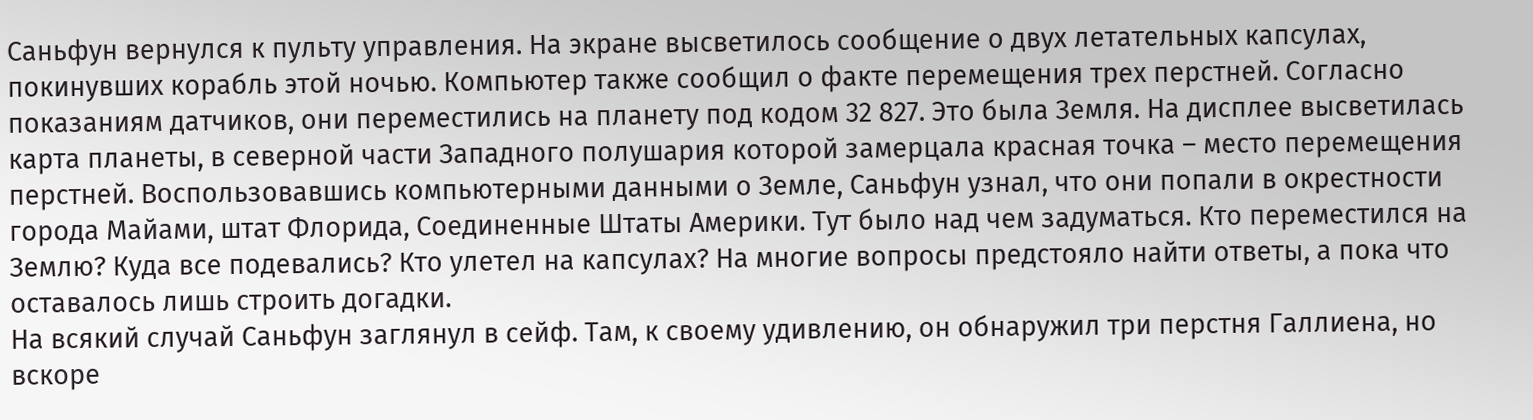Саньфун вернулся к пульту управления. На экране высветилось сообщение о двух летательных капсулах, покинувших корабль этой ночью. Компьютер также сообщил о факте перемещения трех перстней. Согласно показаниям датчиков, они переместились на планету под кодом 32 827. Это была Земля. На дисплее высветилась карта планеты, в северной части Западного полушария которой замерцала красная точка – место перемещения перстней. Воспользовавшись компьютерными данными о Земле, Саньфун узнал, что они попали в окрестности города Майами, штат Флорида, Соединенные Штаты Америки. Тут было над чем задуматься. Кто переместился на Землю? Куда все подевались? Кто улетел на капсулах? На многие вопросы предстояло найти ответы, а пока что оставалось лишь строить догадки.
На всякий случай Саньфун заглянул в сейф. Там, к своему удивлению, он обнаружил три перстня Галлиена, но вскоре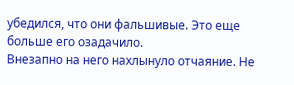убедился, что они фальшивые. Это еще больше его озадачило.
Внезапно на него нахлынуло отчаяние. Не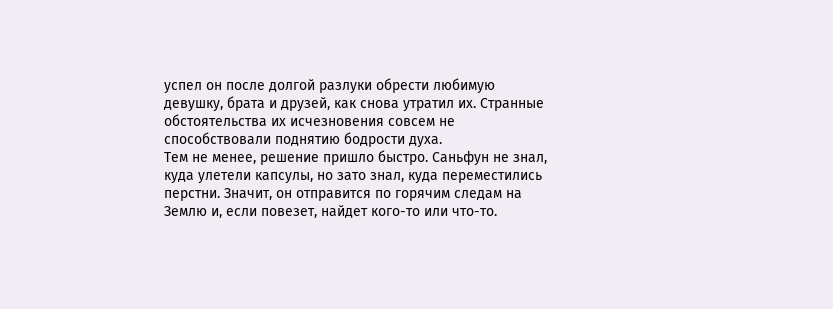успел он после долгой разлуки обрести любимую девушку, брата и друзей, как снова утратил их. Странные обстоятельства их исчезновения совсем не способствовали поднятию бодрости духа.
Тем не менее, решение пришло быстро. Саньфун не знал, куда улетели капсулы, но зато знал, куда переместились перстни. Значит, он отправится по горячим следам на Землю и, если повезет, найдет кого-то или что-то.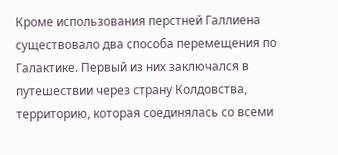Кроме использования перстней Галлиена существовало два способа перемещения по Галактике. Первый из них заключался в путешествии через страну Колдовства, территорию, которая соединялась со всеми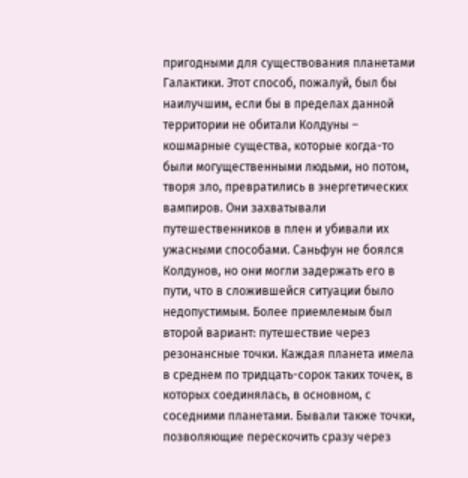пригодными для существования планетами Галактики. Этот способ, пожалуй, был бы наилучшим, если бы в пределах данной территории не обитали Колдуны – кошмарные существа, которые когда-то были могущественными людьми, но потом, творя зло, превратились в энергетических вампиров. Они захватывали путешественников в плен и убивали их ужасными способами. Саньфун не боялся Колдунов, но они могли задержать его в пути, что в сложившейся ситуации было недопустимым. Более приемлемым был второй вариант: путешествие через резонансные точки. Каждая планета имела в среднем по тридцать-сорок таких точек, в которых соединялась, в основном, с соседними планетами. Бывали также точки, позволяющие перескочить сразу через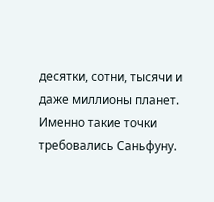десятки, сотни, тысячи и даже миллионы планет. Именно такие точки требовались Саньфуну.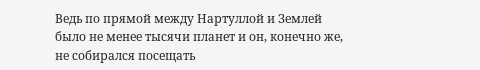Ведь по прямой между Нартуллой и Землей было не менее тысячи планет и он, конечно же, не собирался посещать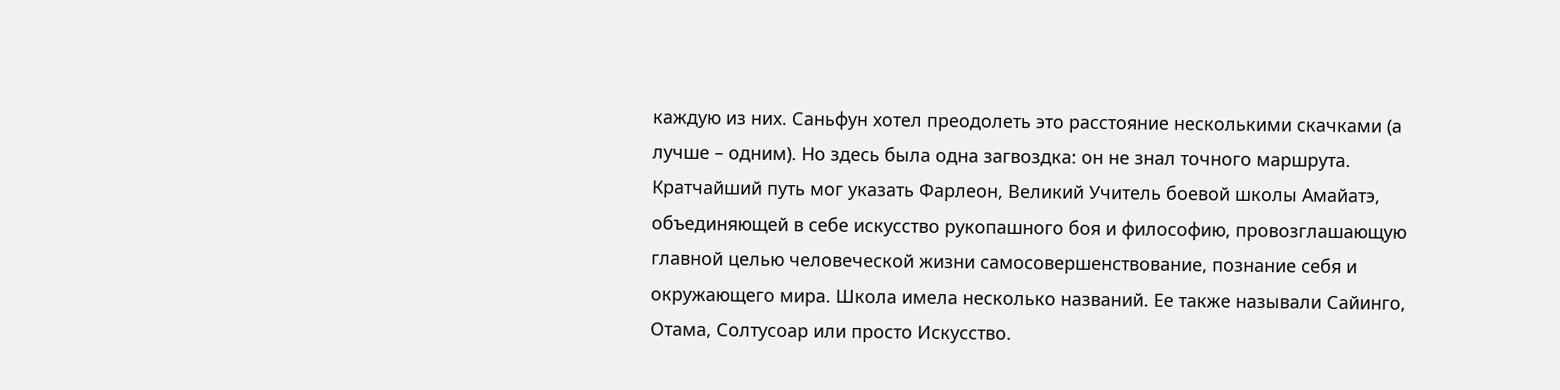каждую из них. Саньфун хотел преодолеть это расстояние несколькими скачками (а лучше – одним). Но здесь была одна загвоздка: он не знал точного маршрута.
Кратчайший путь мог указать Фарлеон, Великий Учитель боевой школы Амайатэ, объединяющей в себе искусство рукопашного боя и философию, провозглашающую главной целью человеческой жизни самосовершенствование, познание себя и окружающего мира. Школа имела несколько названий. Ее также называли Сайинго, Отама, Солтусоар или просто Искусство.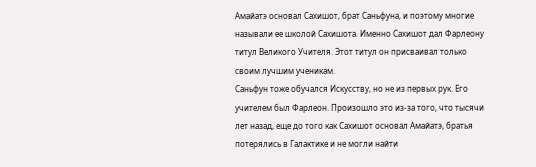Амайатэ основал Сахишот, брат Саньфуна, и поэтому многие называли ее школой Сахишота. Именно Сахишот дал Фарлеону титул Великого Учителя. Этот титул он присваивал только своим лучшим ученикам.
Саньфун тоже обучался Искусству, но не из первых рук. Его учителем был Фарлеон. Произошло это из-за того, что тысячи лет назад, еще до того как Сахишот основал Амайатэ, братья потерялись в Галактике и не могли найти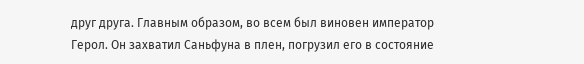друг друга. Главным образом, во всем был виновен император Герол. Он захватил Саньфуна в плен, погрузил его в состояние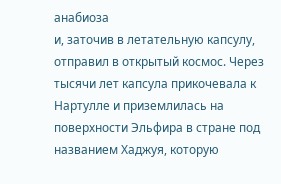анабиоза
и, заточив в летательную капсулу, отправил в открытый космос. Через тысячи лет капсула прикочевала к Нартулле и приземлилась на поверхности Эльфира в стране под названием Хаджуя, которую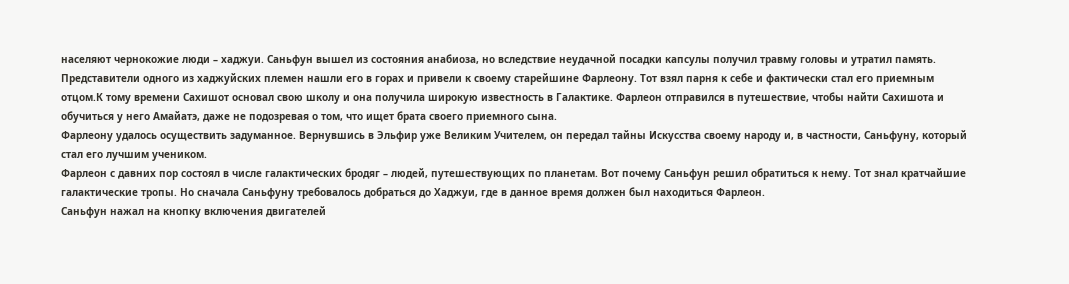населяют чернокожие люди – хаджуи. Саньфун вышел из состояния анабиоза, но вследствие неудачной посадки капсулы получил травму головы и утратил память. Представители одного из хаджуйских племен нашли его в горах и привели к своему старейшине Фарлеону. Тот взял парня к себе и фактически стал его приемным отцом.К тому времени Сахишот основал свою школу и она получила широкую известность в Галактике. Фарлеон отправился в путешествие, чтобы найти Сахишота и обучиться у него Амайатэ, даже не подозревая о том, что ищет брата своего приемного сына.
Фарлеону удалось осуществить задуманное. Вернувшись в Эльфир уже Великим Учителем, он передал тайны Искусства своему народу и, в частности, Саньфуну, который стал его лучшим учеником.
Фарлеон с давних пор состоял в числе галактических бродяг – людей, путешествующих по планетам. Вот почему Саньфун решил обратиться к нему. Тот знал кратчайшие галактические тропы. Но сначала Саньфуну требовалось добраться до Хаджуи, где в данное время должен был находиться Фарлеон.
Саньфун нажал на кнопку включения двигателей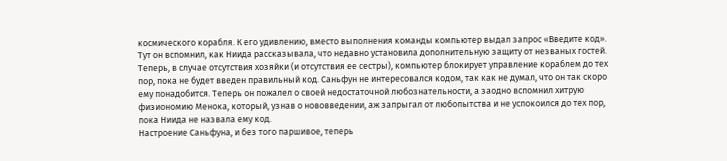космического корабля. К его удивлению, вместо выполнения команды компьютер выдал запрос «Введите код». Тут он вспомнил, как Ниида рассказывала, что недавно установила дополнительную защиту от незваных гостей. Теперь, в случае отсутствия хозяйки (и отсутствия ее сестры), компьютер блокирует управление кораблем до тех пор, пока не будет введен правильный код. Саньфун не интересовался кодом, так как не думал, что он так скоро ему понадобится. Теперь он пожалел о своей недостаточной любознательности, а заодно вспомнил хитрую физиономию Менока, который, узнав о нововведении, аж запрыгал от любопытства и не успокоился до тех пор, пока Ниида не назвала ему код.
Настроение Саньфуна, и без того паршивое, теперь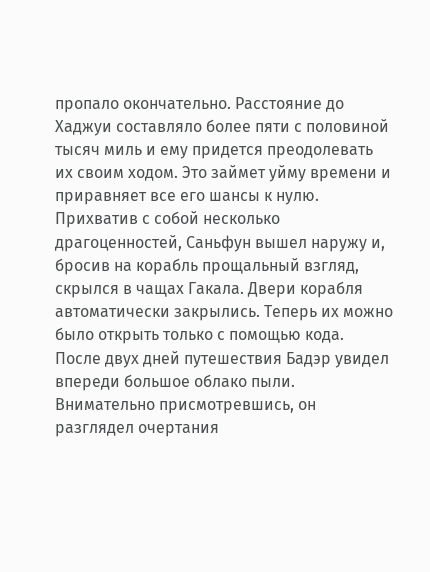пропало окончательно. Расстояние до Хаджуи составляло более пяти с половиной тысяч миль и ему придется преодолевать их своим ходом. Это займет уйму времени и приравняет все его шансы к нулю.
Прихватив с собой несколько драгоценностей, Саньфун вышел наружу и, бросив на корабль прощальный взгляд, скрылся в чащах Гакала. Двери корабля автоматически закрылись. Теперь их можно было открыть только с помощью кода.
После двух дней путешествия Бадэр увидел впереди большое облако пыли. Внимательно присмотревшись, он разглядел очертания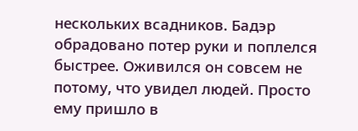нескольких всадников. Бадэр обрадовано потер руки и поплелся быстрее. Оживился он совсем не потому, что увидел людей. Просто ему пришло в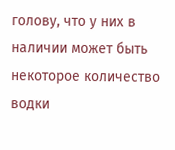голову, что у них в наличии может быть некоторое количество водки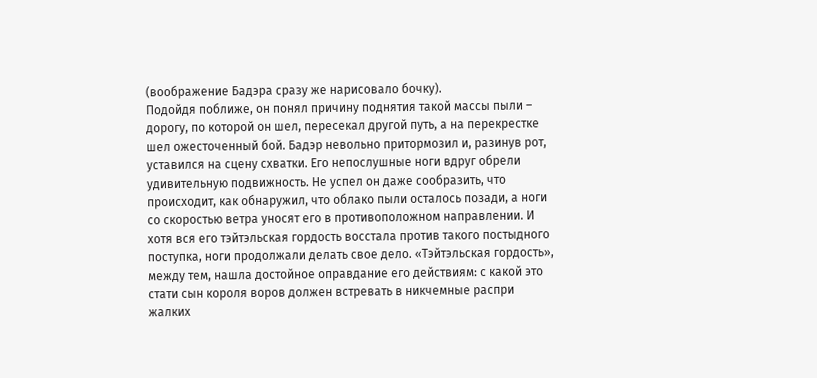(воображение Бадэра сразу же нарисовало бочку).
Подойдя поближе, он понял причину поднятия такой массы пыли – дорогу, по которой он шел, пересекал другой путь, а на перекрестке шел ожесточенный бой. Бадэр невольно притормозил и, разинув рот, уставился на сцену схватки. Его непослушные ноги вдруг обрели удивительную подвижность. Не успел он даже сообразить, что происходит, как обнаружил, что облако пыли осталось позади, а ноги со скоростью ветра уносят его в противоположном направлении. И хотя вся его тэйтэльская гордость восстала против такого постыдного поступка, ноги продолжали делать свое дело. «Тэйтэльская гордость», между тем, нашла достойное оправдание его действиям: с какой это стати сын короля воров должен встревать в никчемные распри жалких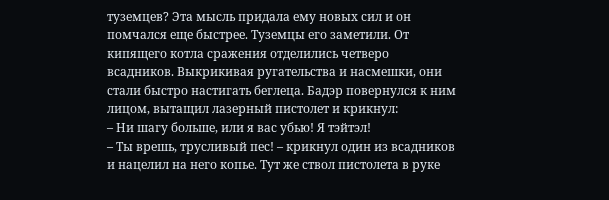туземцев? Эта мысль придала ему новых сил и он помчался еще быстрее. Туземцы его заметили. От кипящего котла сражения отделились четверо всадников. Выкрикивая ругательства и насмешки, они стали быстро настигать беглеца. Бадэр повернулся к ним лицом, вытащил лазерный пистолет и крикнул:
– Ни шагу больше, или я вас убью! Я тэйтэл!
– Ты врешь, трусливый пес! – крикнул один из всадников и нацелил на него копье. Тут же ствол пистолета в руке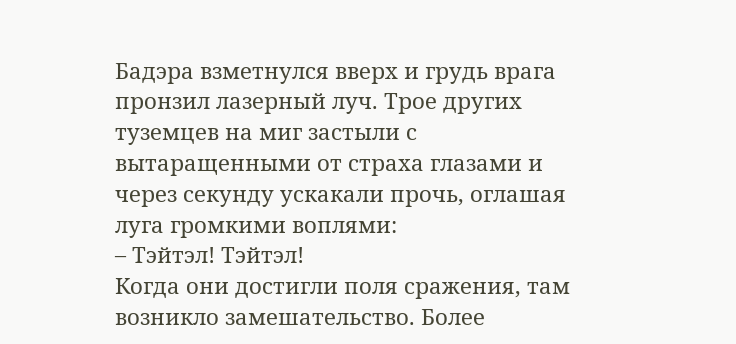Бадэра взметнулся вверх и грудь врага пронзил лазерный луч. Трое других туземцев на миг застыли с вытаращенными от страха глазами и через секунду ускакали прочь, оглашая луга громкими воплями:
– Тэйтэл! Тэйтэл!
Когда они достигли поля сражения, там возникло замешательство. Более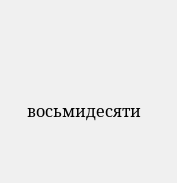восьмидесяти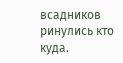всадников ринулись кто куда.